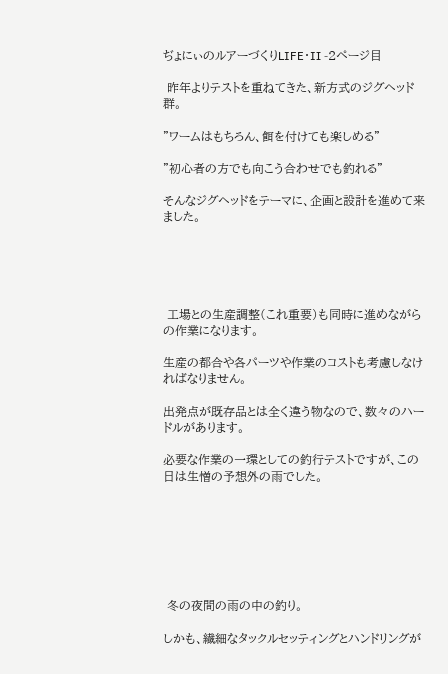ぢょにぃのルアーづくりLIFE・Ⅱ -2ページ目

 昨年よりテストを重ねてきた、新方式のジグヘッド群。

”ワームはもちろん、餌を付けても楽しめる”

”初心者の方でも向こう合わせでも釣れる”

そんなジグヘッドをテーマに、企画と設計を進めて来ました。





 工場との生産調整(これ重要)も同時に進めながらの作業になります。

生産の都合や各パーツや作業のコストも考慮しなければなりません。

出発点が既存品とは全く違う物なので、数々のハードルがあります。

必要な作業の一環としての釣行テストですが、この日は生憎の予想外の雨でした。







 冬の夜間の雨の中の釣り。

しかも、繊細なタックルセッティングとハンドリングが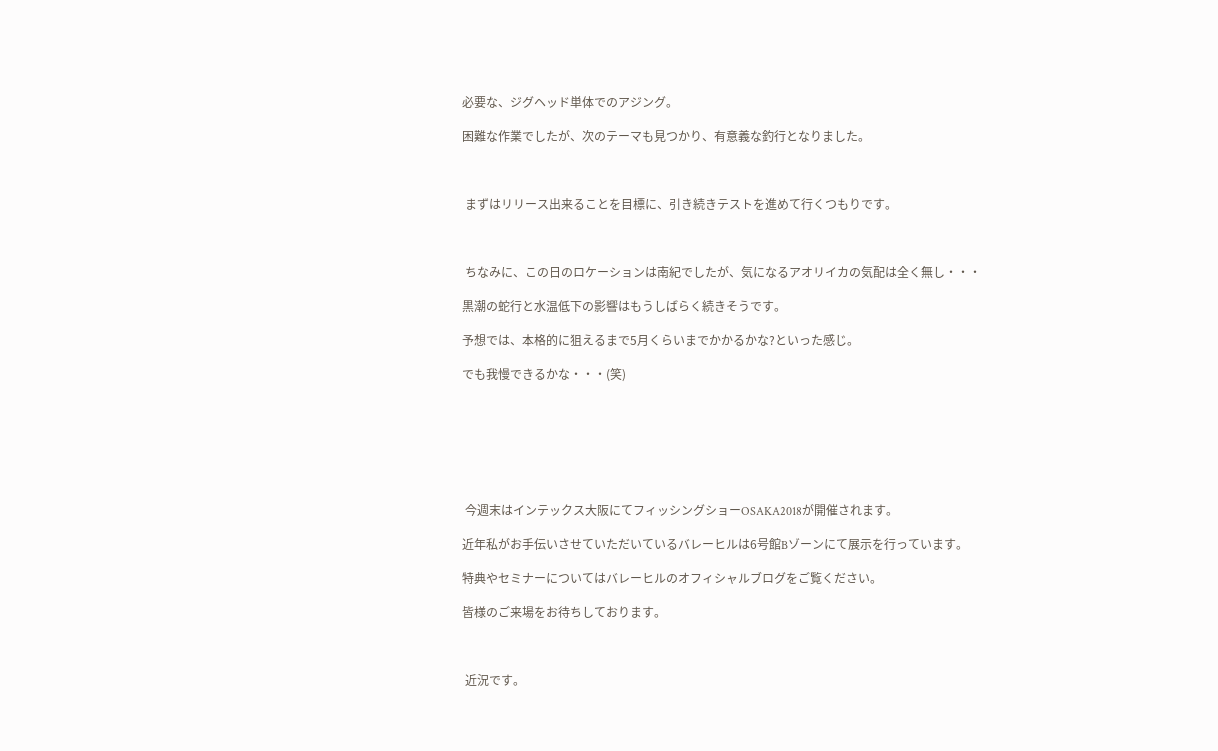必要な、ジグヘッド単体でのアジング。

困難な作業でしたが、次のテーマも見つかり、有意義な釣行となりました。



 まずはリリース出来ることを目標に、引き続きテストを進めて行くつもりです。



 ちなみに、この日のロケーションは南紀でしたが、気になるアオリイカの気配は全く無し・・・

黒潮の蛇行と水温低下の影響はもうしばらく続きそうです。

予想では、本格的に狙えるまで5月くらいまでかかるかな?といった感じ。

でも我慢できるかな・・・(笑)







 今週末はインテックス大阪にてフィッシングショーOSAKA2018が開催されます。

近年私がお手伝いさせていただいているバレーヒルは6号館Bゾーンにて展示を行っています。

特典やセミナーについてはバレーヒルのオフィシャルブログをご覧ください。

皆様のご来場をお待ちしております。



 近況です。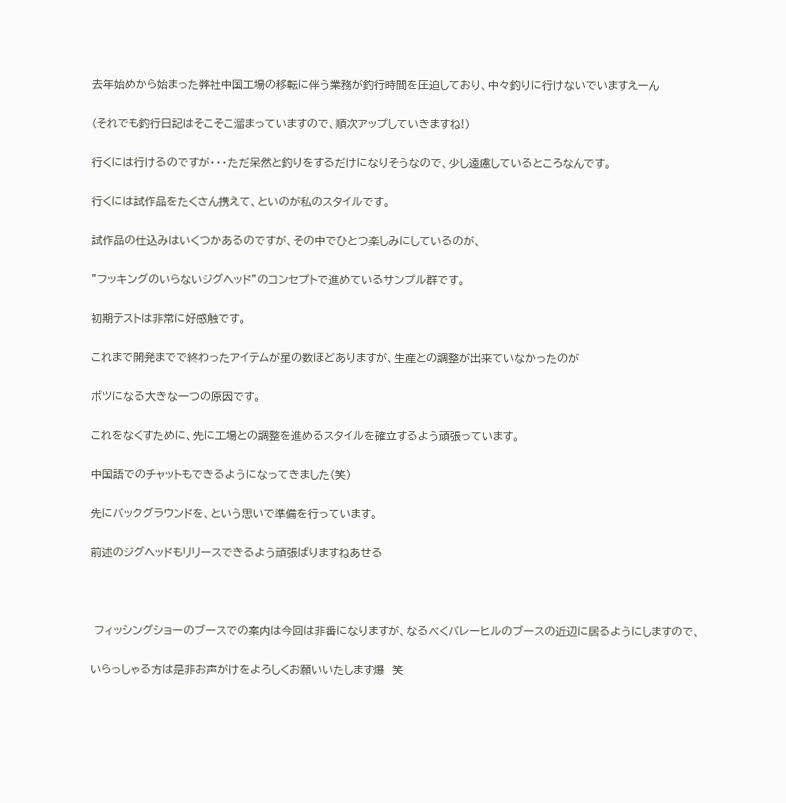去年始めから始まった弊社中国工場の移転に伴う業務が釣行時間を圧迫しており、中々釣りに行けないでいますえーん

(それでも釣行日記はそこそこ溜まっていますので、順次アップしていきますね!)

行くには行けるのですが・・・ただ呆然と釣りをするだけになりそうなので、少し遠慮しているところなんです。

行くには試作品をたくさん携えて、といのが私のスタイルです。

試作品の仕込みはいくつかあるのですが、その中でひとつ楽しみにしているのが、

”フッキングのいらないジグヘッド”のコンセプトで進めているサンプル群です。

初期テストは非常に好感触です。

これまで開発までで終わったアイテムが星の数ほどありますが、生産との調整が出来ていなかったのが

ボツになる大きな一つの原因です。

これをなくすために、先に工場との調整を進めるスタイルを確立するよう頑張っています。

中国語でのチャットもできるようになってきました(笑)

先にバックグラウンドを、という思いで準備を行っています。

前述のジグヘッドもリリースできるよう頑張ばりますねあせる



 フィッシングショーのブースでの案内は今回は非番になりますが、なるべくバレーヒルのブースの近辺に居るようにしますので、

いらっしゃる方は是非お声がけをよろしくお願いいたします爆  笑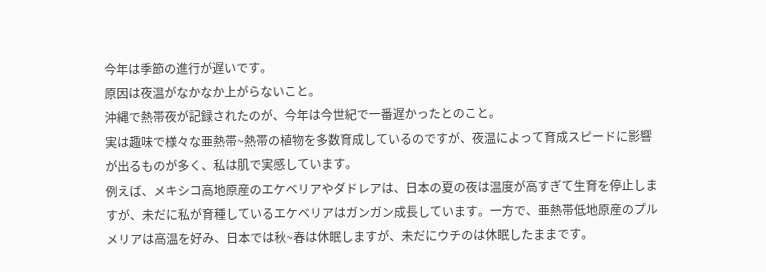今年は季節の進行が遅いです。
原因は夜温がなかなか上がらないこと。
沖縄で熱帯夜が記録されたのが、今年は今世紀で一番遅かったとのこと。
実は趣味で様々な亜熱帯~熱帯の植物を多数育成しているのですが、夜温によって育成スピードに影響が出るものが多く、私は肌で実感しています。
例えば、メキシコ高地原産のエケベリアやダドレアは、日本の夏の夜は温度が高すぎて生育を停止しますが、未だに私が育種しているエケベリアはガンガン成長しています。一方で、亜熱帯低地原産のプルメリアは高温を好み、日本では秋~春は休眠しますが、未だにウチのは休眠したままです。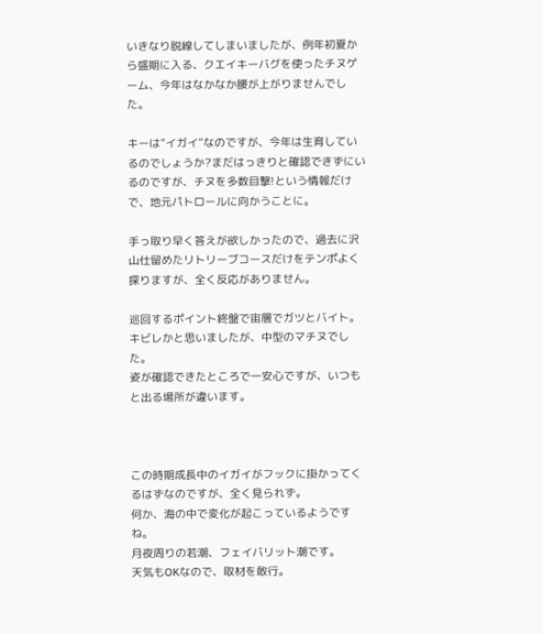いきなり脱線してしまいましたが、例年初夏から盛期に入る、クエイキーバグを使ったチヌゲーム、今年はなかなか腰が上がりませんでした。

キーは”イガイ”なのですが、今年は生育しているのでしょうか?まだはっきりと確認できずにいるのですが、チヌを多数目撃!という情報だけで、地元パトロールに向かうことに。

手っ取り早く答えが欲しかったので、過去に沢山仕留めたリトリーブコースだけをテンポよく探りますが、全く反応がありません。

巡回するポイント終盤で宙層でガツとバイト。
キビレかと思いましたが、中型のマチヌでした。
姿が確認できたところで一安心ですが、いつもと出る場所が違います。



この時期成長中のイガイがフックに掛かってくるはずなのですが、全く見られず。
何か、海の中で変化が起こっているようですね。
月夜周りの若潮、フェイバリット潮です。
天気もOKなので、取材を敢行。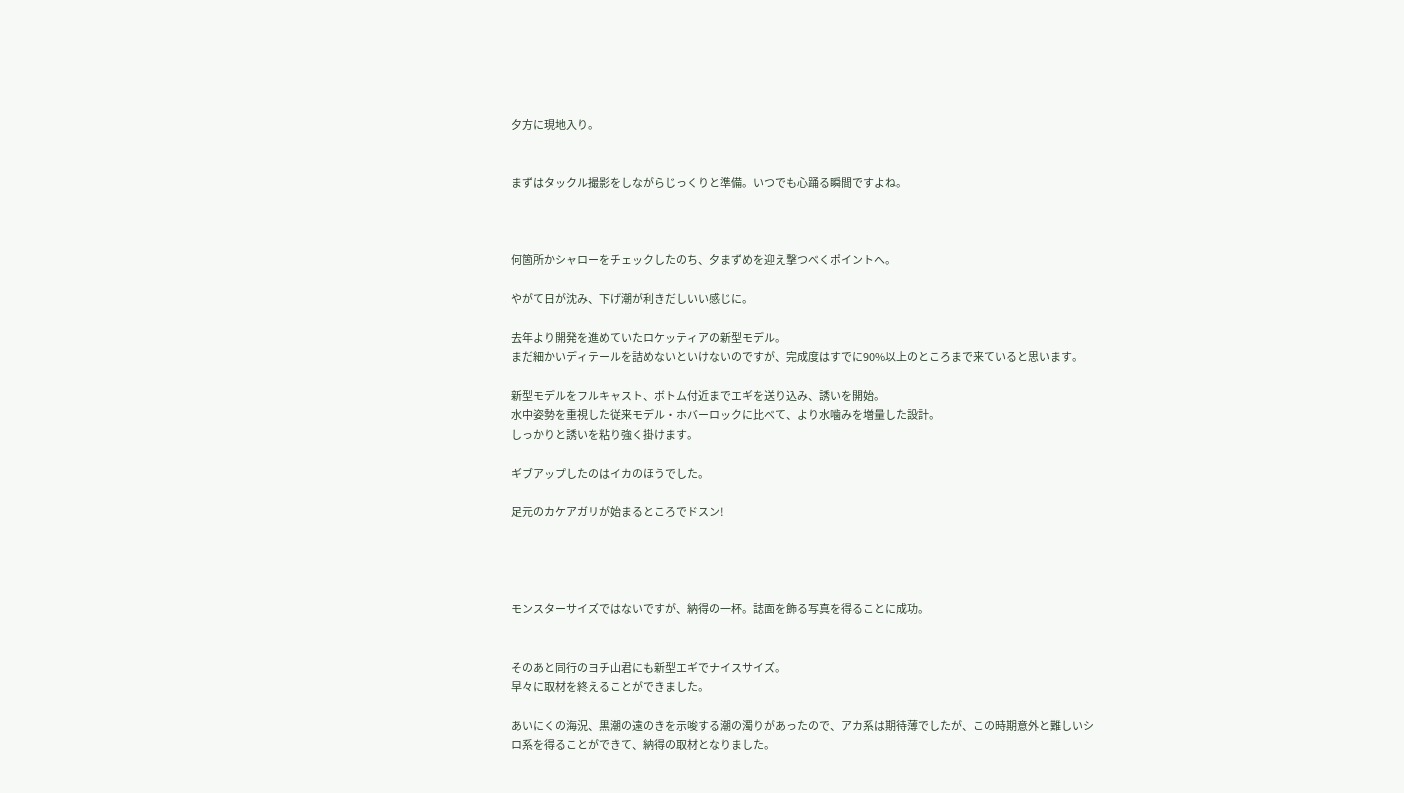夕方に現地入り。


まずはタックル撮影をしながらじっくりと準備。いつでも心踊る瞬間ですよね。



何箇所かシャローをチェックしたのち、夕まずめを迎え撃つべくポイントへ。

やがて日が沈み、下げ潮が利きだしいい感じに。

去年より開発を進めていたロケッティアの新型モデル。
まだ細かいディテールを詰めないといけないのですが、完成度はすでに90%以上のところまで来ていると思います。

新型モデルをフルキャスト、ボトム付近までエギを送り込み、誘いを開始。
水中姿勢を重視した従来モデル・ホバーロックに比べて、より水噛みを増量した設計。
しっかりと誘いを粘り強く掛けます。

ギブアップしたのはイカのほうでした。

足元のカケアガリが始まるところでドスン!




モンスターサイズではないですが、納得の一杯。誌面を飾る写真を得ることに成功。


そのあと同行のヨチ山君にも新型エギでナイスサイズ。
早々に取材を終えることができました。

あいにくの海況、黒潮の遠のきを示唆する潮の濁りがあったので、アカ系は期待薄でしたが、この時期意外と難しいシロ系を得ることができて、納得の取材となりました。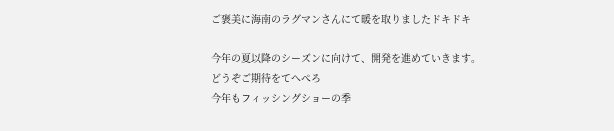ご褒美に海南のラグマンさんにて暖を取りましたドキドキ

今年の夏以降のシーズンに向けて、開発を進めていきます。
どうぞご期待をてへぺろ
今年もフィッシングショーの季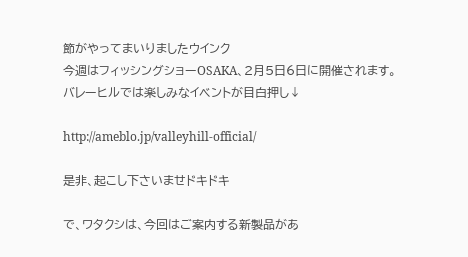節がやってまいりましたウインク
今週はフィッシングショーOSAKA、2月5日6日に開催されます。
バレーヒルでは楽しみなイベントが目白押し↓

http://ameblo.jp/valleyhill-official/

是非、起こし下さいませドキドキ

で、ワタクシは、今回はご案内する新製品があ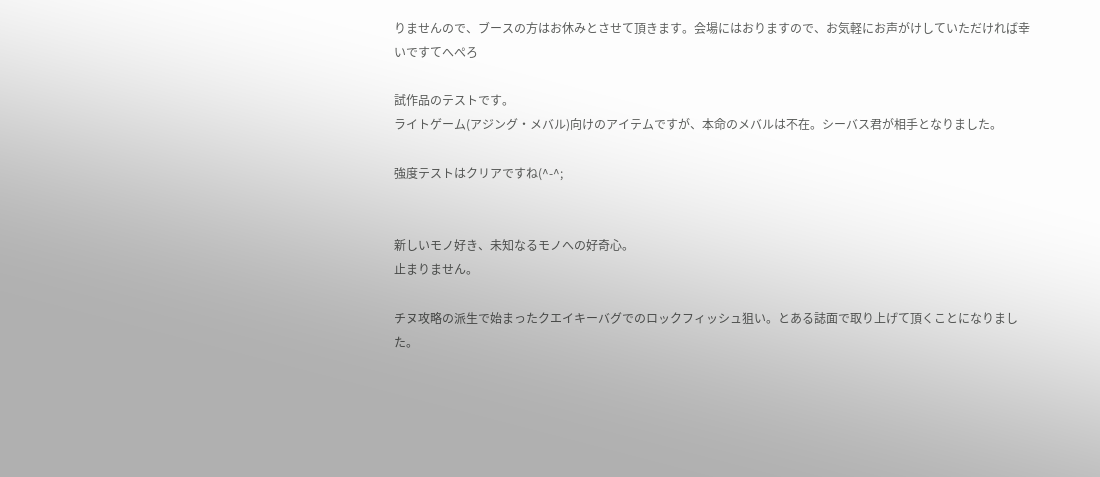りませんので、ブースの方はお休みとさせて頂きます。会場にはおりますので、お気軽にお声がけしていただければ幸いですてへぺろ

試作品のテストです。
ライトゲーム(アジング・メバル)向けのアイテムですが、本命のメバルは不在。シーバス君が相手となりました。

強度テストはクリアですね(^-^;


新しいモノ好き、未知なるモノへの好奇心。
止まりません。

チヌ攻略の派生で始まったクエイキーバグでのロックフィッシュ狙い。とある誌面で取り上げて頂くことになりました。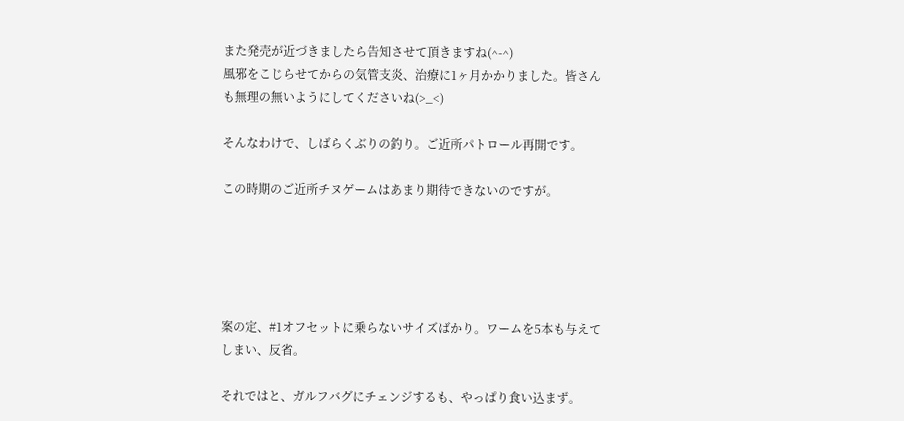また発売が近づきましたら告知させて頂きますね(^-^)
風邪をこじらせてからの気管支炎、治療に1ヶ月かかりました。皆さんも無理の無いようにしてくださいね(>_<)

そんなわけで、しばらくぶりの釣り。ご近所パトロール再開です。

この時期のご近所チヌゲームはあまり期待できないのですが。





案の定、#1オフセットに乗らないサイズばかり。ワームを5本も与えてしまい、反省。

それではと、ガルフバグにチェンジするも、やっぱり食い込まず。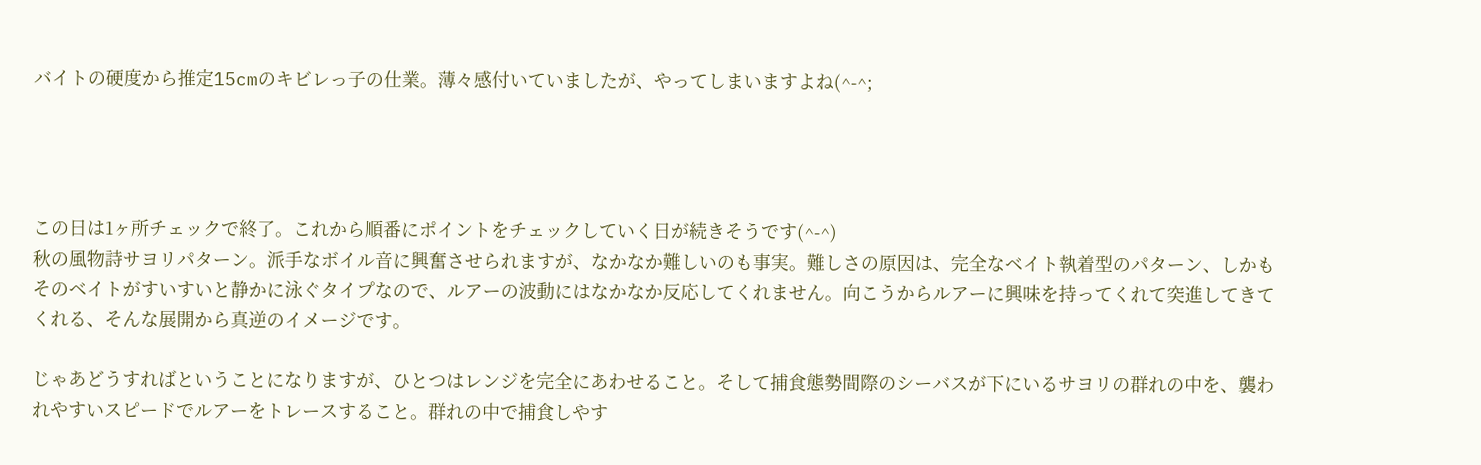バイトの硬度から推定15cmのキビレっ子の仕業。薄々感付いていましたが、やってしまいますよね(^-^;




この日は1ヶ所チェックで終了。これから順番にポイントをチェックしていく日が続きそうです(^-^)
秋の風物詩サヨリパターン。派手なボイル音に興奮させられますが、なかなか難しいのも事実。難しさの原因は、完全なベイト執着型のパターン、しかもそのベイトがすいすいと静かに泳ぐタイプなので、ルアーの波動にはなかなか反応してくれません。向こうからルアーに興味を持ってくれて突進してきてくれる、そんな展開から真逆のイメージです。

じゃあどうすればということになりますが、ひとつはレンジを完全にあわせること。そして捕食態勢間際のシーバスが下にいるサヨリの群れの中を、襲われやすいスピードでルアーをトレースすること。群れの中で捕食しやす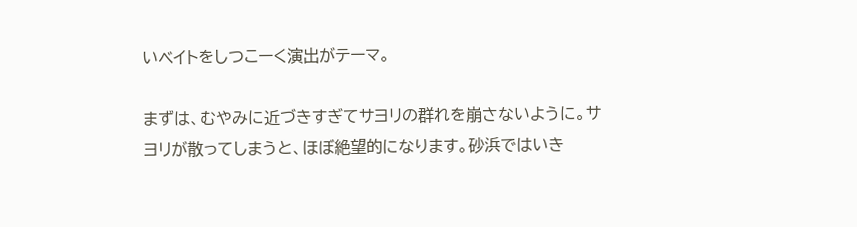いベイトをしつこーく演出がテーマ。

まずは、むやみに近づきすぎてサヨリの群れを崩さないように。サヨリが散ってしまうと、ほぼ絶望的になります。砂浜ではいき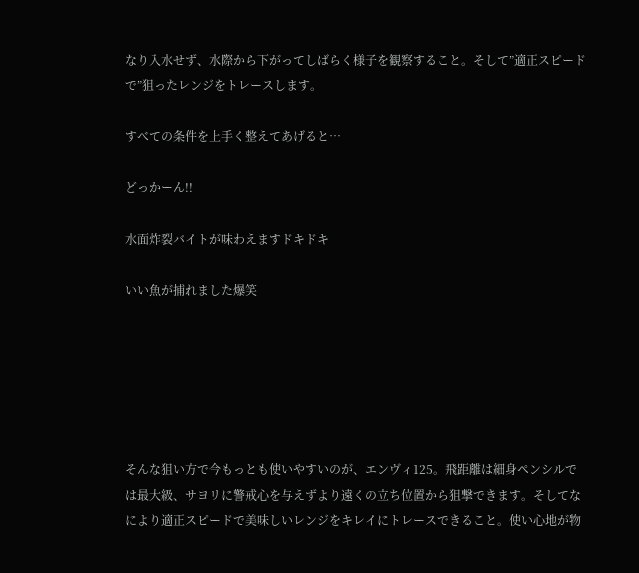なり入水せず、水際から下がってしばらく様子を観察すること。そして”適正スピードで”狙ったレンジをトレースします。

すべての条件を上手く整えてあげると…

どっかーん!!

水面炸裂バイトが味わえますドキドキ

いい魚が捕れました爆笑






そんな狙い方で今もっとも使いやすいのが、エンヴィ125。飛距離は細身ペンシルでは最大級、サヨリに警戒心を与えずより遠くの立ち位置から狙撃できます。そしてなにより適正スピードで美味しいレンジをキレイにトレースできること。使い心地が物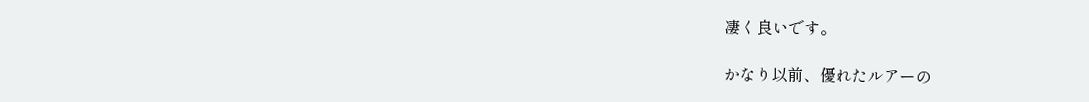凄く良いです。

かなり以前、優れたルアーの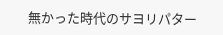無かった時代のサヨリパター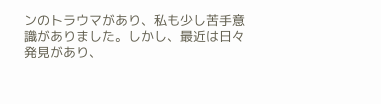ンのトラウマがあり、私も少し苦手意識がありました。しかし、最近は日々発見があり、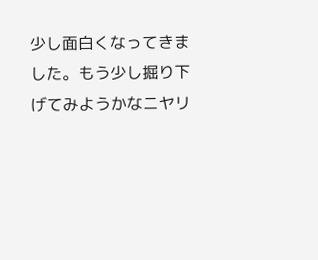少し面白くなってきました。もう少し掘り下げてみようかなニヤリ